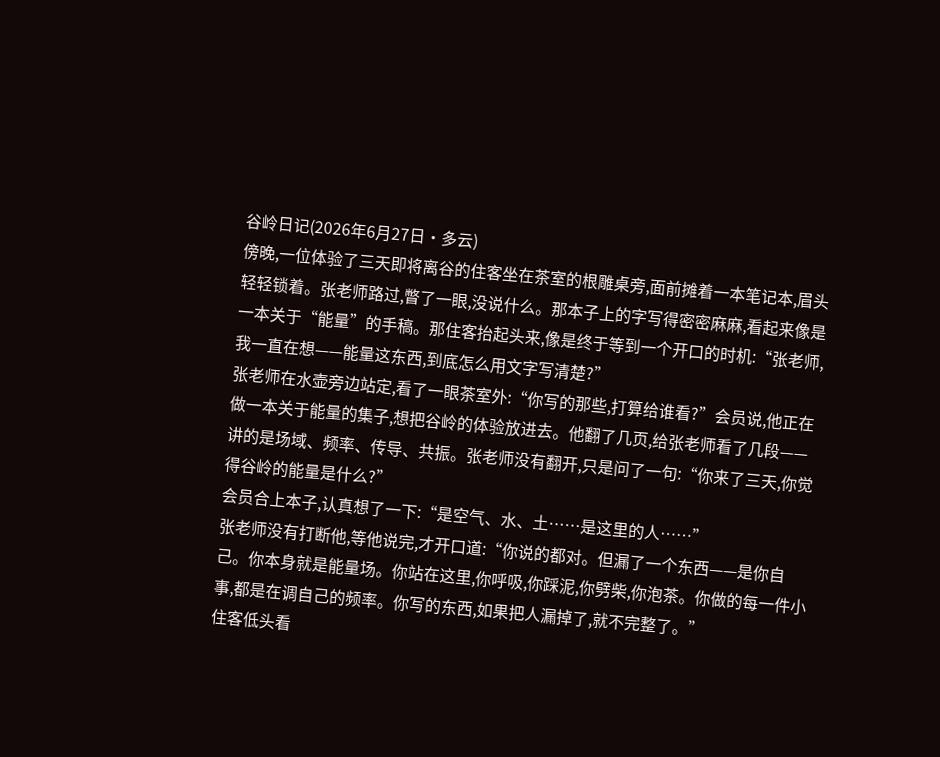谷岭日记(2026年6月27日·多云)
傍晚,一位体验了三天即将离谷的住客坐在茶室的根雕桌旁,面前摊着一本笔记本,眉头轻轻锁着。张老师路过,瞥了一眼,没说什么。那本子上的字写得密密麻麻,看起来像是一本关于“能量”的手稿。那住客抬起头来,像是终于等到一个开口的时机:“张老师,我一直在想——能量这东西,到底怎么用文字写清楚?”
张老师在水壶旁边站定,看了一眼茶室外:“你写的那些,打算给谁看?”会员说,他正在做一本关于能量的集子,想把谷岭的体验放进去。他翻了几页,给张老师看了几段——讲的是场域、频率、传导、共振。张老师没有翻开,只是问了一句:“你来了三天,你觉得谷岭的能量是什么?”
会员合上本子,认真想了一下:“是空气、水、土……是这里的人……”
张老师没有打断他,等他说完,才开口道:“你说的都对。但漏了一个东西——是你自己。你本身就是能量场。你站在这里,你呼吸,你踩泥,你劈柴,你泡茶。你做的每一件小事,都是在调自己的频率。你写的东西,如果把人漏掉了,就不完整了。”
住客低头看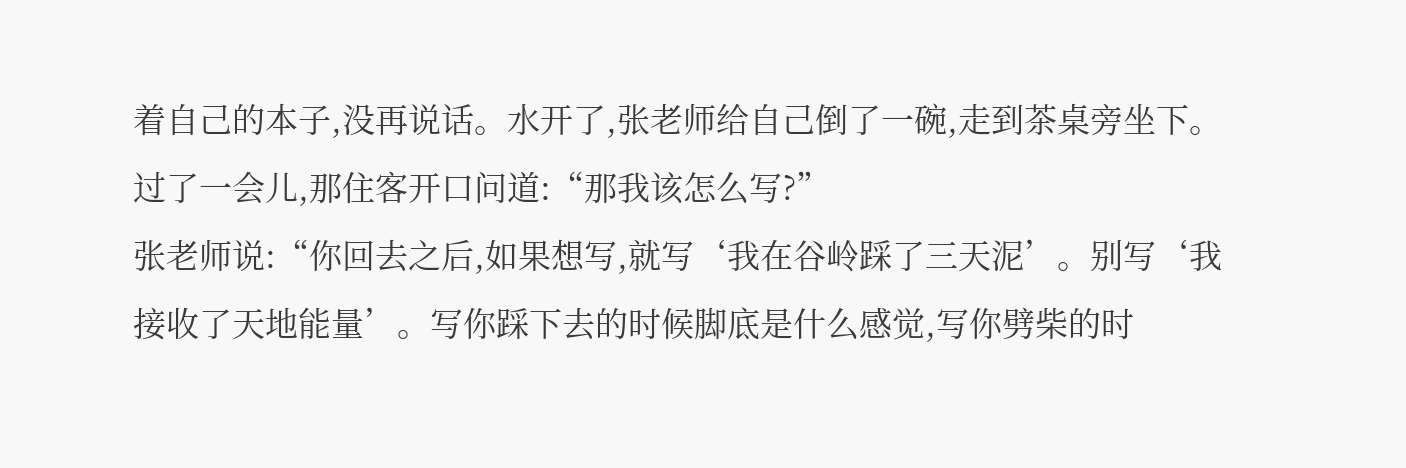着自己的本子,没再说话。水开了,张老师给自己倒了一碗,走到茶桌旁坐下。
过了一会儿,那住客开口问道:“那我该怎么写?”
张老师说:“你回去之后,如果想写,就写‘我在谷岭踩了三天泥’。别写‘我接收了天地能量’。写你踩下去的时候脚底是什么感觉,写你劈柴的时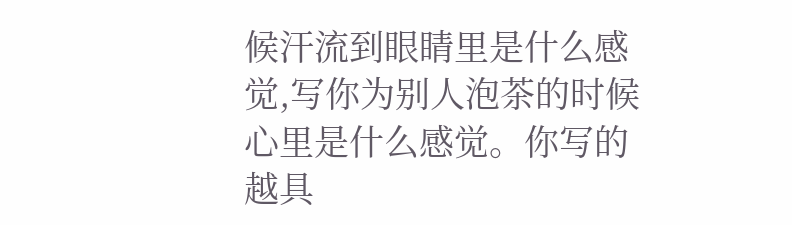候汗流到眼睛里是什么感觉,写你为别人泡茶的时候心里是什么感觉。你写的越具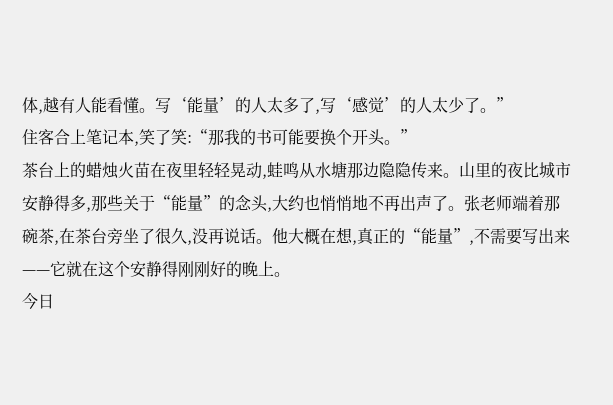体,越有人能看懂。写‘能量’的人太多了,写‘感觉’的人太少了。”
住客合上笔记本,笑了笑:“那我的书可能要换个开头。”
茶台上的蜡烛火苗在夜里轻轻晃动,蛙鸣从水塘那边隐隐传来。山里的夜比城市安静得多,那些关于“能量”的念头,大约也悄悄地不再出声了。张老师端着那碗茶,在茶台旁坐了很久,没再说话。他大概在想,真正的“能量”,不需要写出来——它就在这个安静得刚刚好的晚上。
今日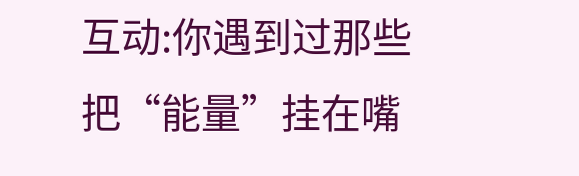互动:你遇到过那些把“能量”挂在嘴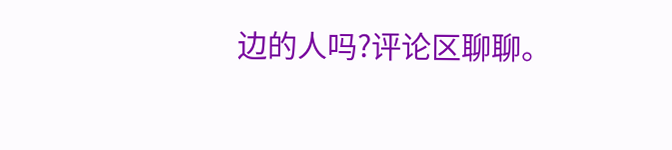边的人吗?评论区聊聊。